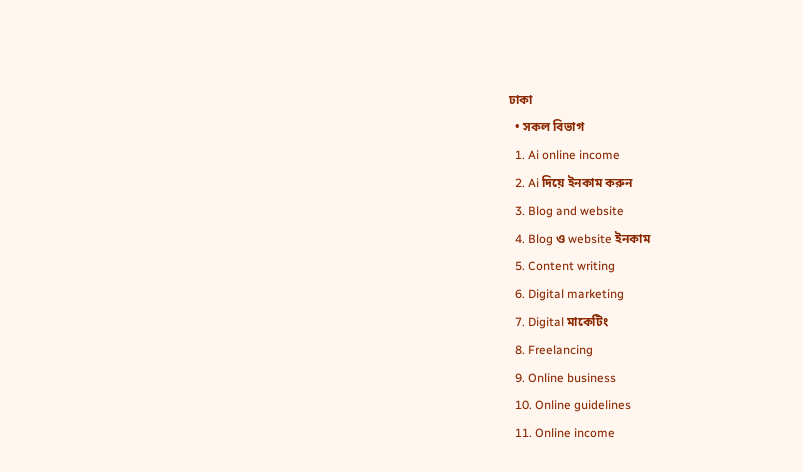ঢাকা
  • সকল বিভাগ
  1. Ai online income
  2. Ai দিয়ে ইনকাম করুন
  3. Blog and website
  4. Blog ও website ইনকাম
  5. Content writing
  6. Digital marketing
  7. Digital মাকেটিং
  8. Freelancing
  9. Online business
  10. Online guidelines
  11. Online income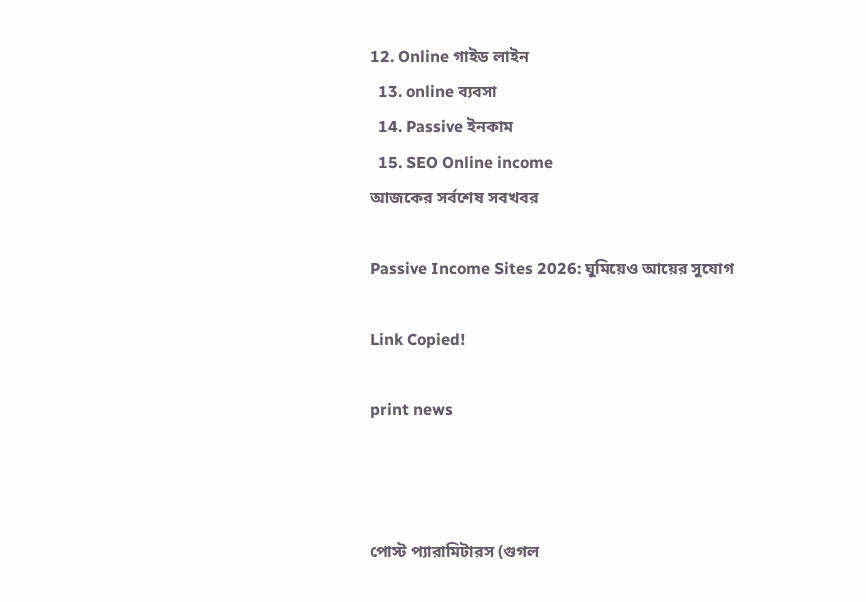12. Online গাইড লাইন
  13. online ব্যবসা
  14. Passive ইনকাম
  15. SEO Online income
আজকের সর্বশেষ সবখবর

Passive Income Sites 2026: ঘুমিয়েও আয়ের সুযোগ

Link Copied!

print news



পোস্ট প্যারামিটারস (গুগল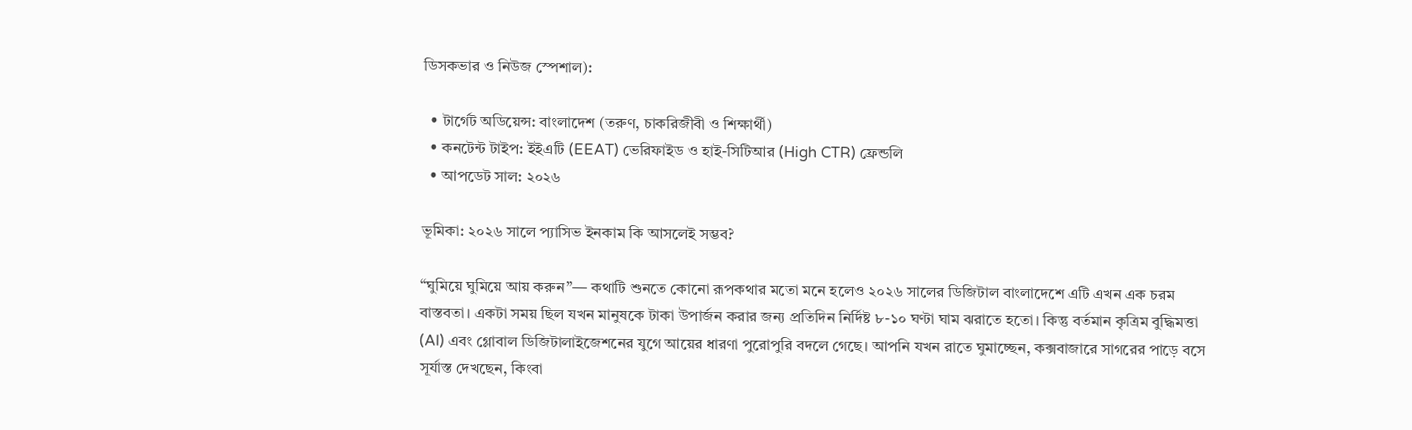ডিসকভার ও নিউজ স্পেশাল):

  • টার্গেট অডিয়েন্স: বাংলাদেশ (তরুণ, চাকরিজীবী ও শিক্ষার্থী)
  • কনটেন্ট টাইপ: ইইএটি (EEAT) ভেরিফাইড ও হাই-সিটিআর (High CTR) ফ্রেন্ডলি
  • আপডেট সাল: ২০২৬

ভূমিকা: ২০২৬ সালে প্যাসিভ ইনকাম কি আসলেই সম্ভব?

“ঘুমিয়ে ঘুমিয়ে আয় করুন”— কথাটি শুনতে কোনো রূপকথার মতো মনে হলেও ২০২৬ সালের ডিজিটাল বাংলাদেশে এটি এখন এক চরম বাস্তবতা। একটা সময় ছিল যখন মানুষকে টাকা উপার্জন করার জন্য প্রতিদিন নির্দিষ্ট ৮-১০ ঘণ্টা ঘাম ঝরাতে হতো। কিন্তু বর্তমান কৃত্রিম বুদ্ধিমত্তা (AI) এবং গ্লোবাল ডিজিটালাইজেশনের যুগে আয়ের ধারণা পুরোপুরি বদলে গেছে। আপনি যখন রাতে ঘুমাচ্ছেন, কক্সবাজারে সাগরের পাড়ে বসে সূর্যাস্ত দেখছেন, কিংবা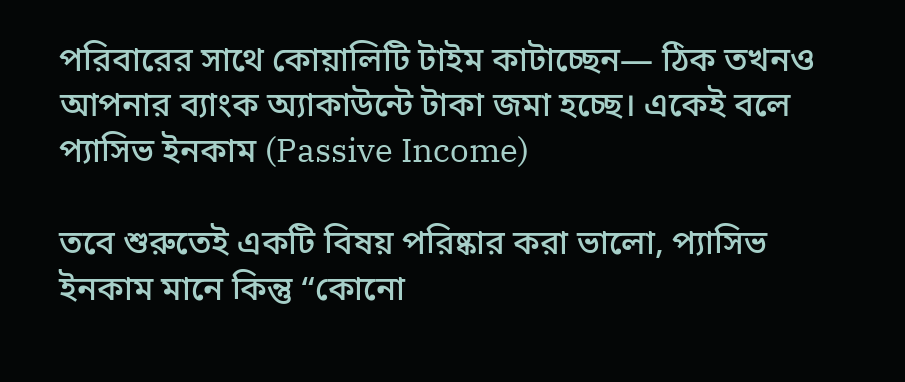পরিবারের সাথে কোয়ালিটি টাইম কাটাচ্ছেন— ঠিক তখনও আপনার ব্যাংক অ্যাকাউন্টে টাকা জমা হচ্ছে। একেই বলে প্যাসিভ ইনকাম (Passive Income)

তবে শুরুতেই একটি বিষয় পরিষ্কার করা ভালো, প্যাসিভ ইনকাম মানে কিন্তু “কোনো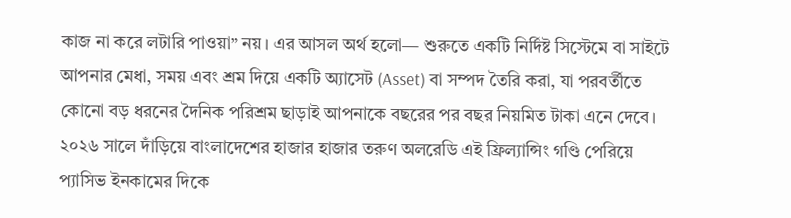কাজ না করে লটারি পাওয়া” নয়। এর আসল অর্থ হলো— শুরুতে একটি নির্দিষ্ট সিস্টেমে বা সাইটে আপনার মেধা, সময় এবং শ্রম দিয়ে একটি অ্যাসেট (Asset) বা সম্পদ তৈরি করা, যা পরবর্তীতে কোনো বড় ধরনের দৈনিক পরিশ্রম ছাড়াই আপনাকে বছরের পর বছর নিয়মিত টাকা এনে দেবে। ২০২৬ সালে দাঁড়িয়ে বাংলাদেশের হাজার হাজার তরুণ অলরেডি এই ফ্রিল্যান্সিং গণ্ডি পেরিয়ে প্যাসিভ ইনকামের দিকে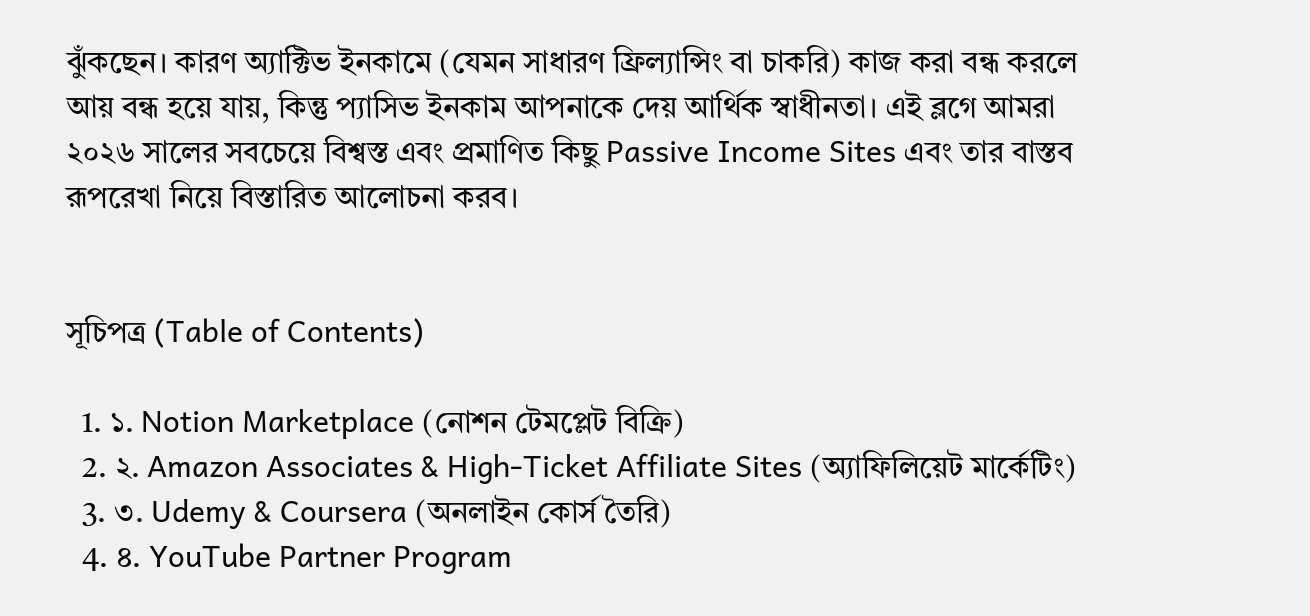ঝুঁকছেন। কারণ অ্যাক্টিভ ইনকামে (যেমন সাধারণ ফ্রিল্যান্সিং বা চাকরি) কাজ করা বন্ধ করলে আয় বন্ধ হয়ে যায়, কিন্তু প্যাসিভ ইনকাম আপনাকে দেয় আর্থিক স্বাধীনতা। এই ব্লগে আমরা ২০২৬ সালের সবচেয়ে বিশ্বস্ত এবং প্রমাণিত কিছু Passive Income Sites এবং তার বাস্তব রূপরেখা নিয়ে বিস্তারিত আলোচনা করব।


সূচিপত্র (Table of Contents)

  1. ১. Notion Marketplace (নোশন টেমপ্লেট বিক্রি)
  2. ২. Amazon Associates & High-Ticket Affiliate Sites (অ্যাফিলিয়েট মার্কেটিং)
  3. ৩. Udemy & Coursera (অনলাইন কোর্স তৈরি)
  4. ৪. YouTube Partner Program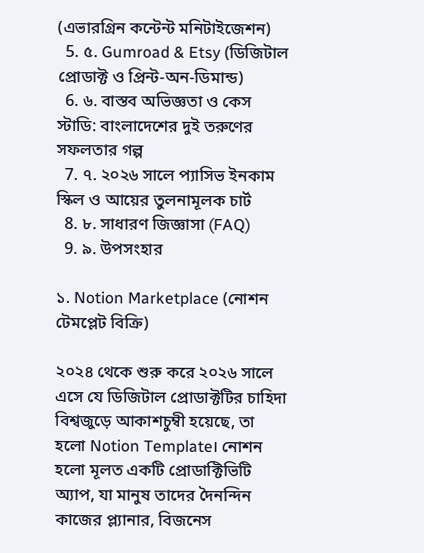(এভারগ্রিন কন্টেন্ট মনিটাইজেশন)
  5. ৫. Gumroad & Etsy (ডিজিটাল প্রোডাক্ট ও প্রিন্ট-অন-ডিমান্ড)
  6. ৬. বাস্তব অভিজ্ঞতা ও কেস স্টাডি: বাংলাদেশের দুই তরুণের সফলতার গল্প
  7. ৭. ২০২৬ সালে প্যাসিভ ইনকাম স্কিল ও আয়ের তুলনামূলক চার্ট
  8. ৮. সাধারণ জিজ্ঞাসা (FAQ)
  9. ৯. উপসংহার

১. Notion Marketplace (নোশন টেমপ্লেট বিক্রি)

২০২৪ থেকে শুরু করে ২০২৬ সালে এসে যে ডিজিটাল প্রোডাক্টটির চাহিদা বিশ্বজুড়ে আকাশচুম্বী হয়েছে, তা হলো Notion Template। নোশন হলো মূলত একটি প্রোডাক্টিভিটি অ্যাপ, যা মানুষ তাদের দৈনন্দিন কাজের প্ল্যানার, বিজনেস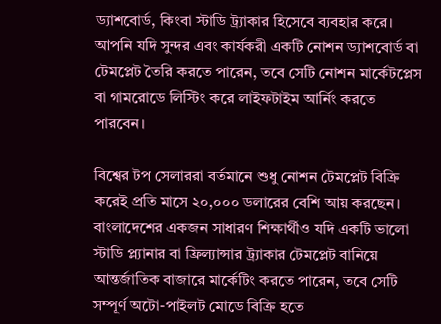ড্যাশবোর্ড, কিংবা স্টাডি ট্র্যাকার হিসেবে ব্যবহার করে। আপনি যদি সুন্দর এবং কার্যকরী একটি নোশন ড্যাশবোর্ড বা টেমপ্লেট তৈরি করতে পারেন, তবে সেটি নোশন মার্কেটপ্লেস বা গামরোডে লিস্টিং করে লাইফটাইম আর্নিং করতে পারবেন।

বিশ্বের টপ সেলাররা বর্তমানে শুধু নোশন টেমপ্লেট বিক্রি করেই প্রতি মাসে ২০,০০০ ডলারের বেশি আয় করছেন। বাংলাদেশের একজন সাধারণ শিক্ষার্থীও যদি একটি ভালো স্টাডি প্ল্যানার বা ফ্রিল্যান্সার ট্র্যাকার টেমপ্লেট বানিয়ে আন্তর্জাতিক বাজারে মার্কেটিং করতে পারেন, তবে সেটি সম্পূর্ণ অটো-পাইলট মোডে বিক্রি হতে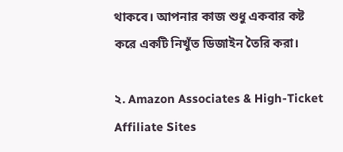থাকবে। আপনার কাজ শুধু একবার কষ্ট করে একটি নিখুঁত ডিজাইন তৈরি করা।

২. Amazon Associates & High-Ticket Affiliate Sites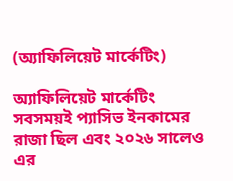(অ্যাফিলিয়েট মার্কেটিং)

অ্যাফিলিয়েট মার্কেটিং সবসময়ই প্যাসিভ ইনকামের রাজা ছিল এবং ২০২৬ সালেও এর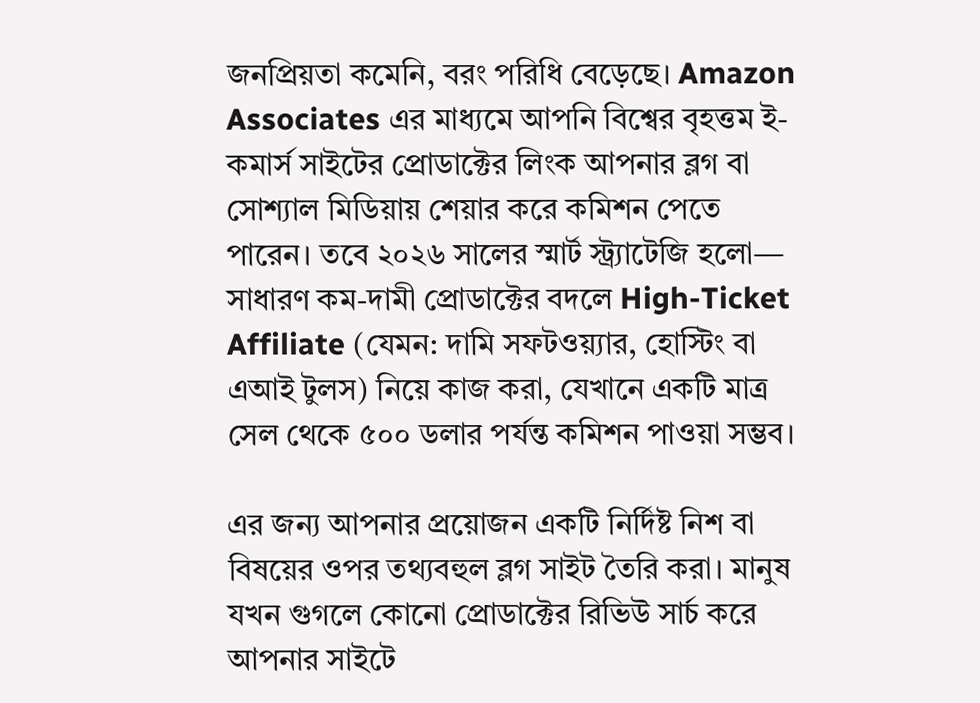জনপ্রিয়তা কমেনি, বরং পরিধি বেড়েছে। Amazon Associates এর মাধ্যমে আপনি বিশ্বের বৃহত্তম ই-কমার্স সাইটের প্রোডাক্টের লিংক আপনার ব্লগ বা সোশ্যাল মিডিয়ায় শেয়ার করে কমিশন পেতে পারেন। তবে ২০২৬ সালের স্মার্ট স্ট্র্যাটেজি হলো— সাধারণ কম-দামী প্রোডাক্টের বদলে High-Ticket Affiliate (যেমন: দামি সফটওয়্যার, হোস্টিং বা এআই টুলস) নিয়ে কাজ করা, যেখানে একটি মাত্র সেল থেকে ৫০০ ডলার পর্যন্ত কমিশন পাওয়া সম্ভব।

এর জন্য আপনার প্রয়োজন একটি নির্দিষ্ট নিশ বা বিষয়ের ওপর তথ্যবহুল ব্লগ সাইট তৈরি করা। মানুষ যখন গুগলে কোনো প্রোডাক্টের রিভিউ সার্চ করে আপনার সাইটে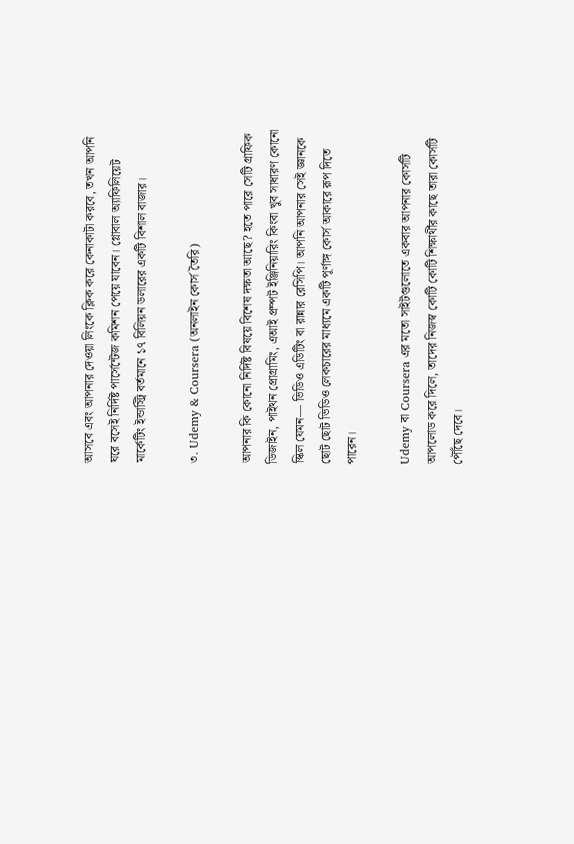আসবে এবং আপনার দেওয়া লিংকে ক্লিক করে কেনাকাটা করবে, তখন আপনি ঘরে বসেই নির্দিষ্ট পার্সেন্টেজ কমিশন পেয়ে যাবেন। গ্লোবাল অ্যাফিলিয়েট মার্কেটিং ইন্ডাস্ট্রি বর্তমানে ১৭ বিলিয়ন ডলারের একটি বিশাল বাজার।

৩. Udemy & Coursera (অনলাইন কোর্স তৈরি)

আপনার কি কোনো নির্দিষ্ট বিষয়ে বিশেষ দক্ষতা আছে? হতে পারে সেটি গ্রাফিক ডিজাইন, পাইথন প্রোগ্রামিং, এআই প্রম্পট ইঞ্জিনিয়ারিং কিংবা খুব সাধারণ কোনো স্কিল যেমন— ভিডিও এডিটিং বা রান্নার রেসিপি। আপনি আপনার সেই জ্ঞানকে ছোট ছোট ভিডিও লেকচারের মাধ্যমে একটি পূর্ণাঙ্গ কোর্স আকারে রূপ দিতে পারেন।

Udemy বা Coursera এর মতো সাইটগুলোতে একবার আপনার কোর্সটি আপলোড করে দিলে, তাদের নিজস্ব কোটি কোটি শিক্ষার্থীর কাছে তারা কোর্সটি পৌঁছে দেবে।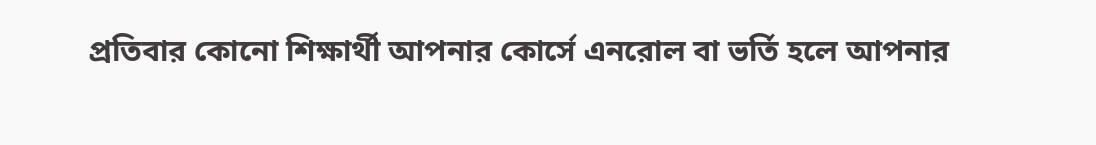প্রতিবার কোনো শিক্ষার্থী আপনার কোর্সে এনরোল বা ভর্তি হলে আপনার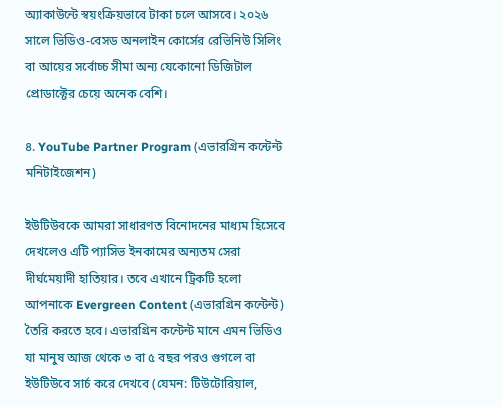অ্যাকাউন্টে স্বয়ংক্রিয়ভাবে টাকা চলে আসবে। ২০২৬ সালে ভিডিও-বেসড অনলাইন কোর্সের রেভিনিউ সিলিং বা আয়ের সর্বোচ্চ সীমা অন্য যেকোনো ডিজিটাল প্রোডাক্টের চেয়ে অনেক বেশি।

৪. YouTube Partner Program (এভারগ্রিন কন্টেন্ট মনিটাইজেশন)

ইউটিউবকে আমরা সাধারণত বিনোদনের মাধ্যম হিসেবে দেখলেও এটি প্যাসিভ ইনকামের অন্যতম সেরা দীর্ঘমেয়াদী হাতিয়ার। তবে এখানে ট্রিকটি হলো আপনাকে Evergreen Content (এভারগ্রিন কন্টেন্ট) তৈরি করতে হবে। এভারগ্রিন কন্টেন্ট মানে এমন ভিডিও যা মানুষ আজ থেকে ৩ বা ৫ বছর পরও গুগলে বা ইউটিউবে সার্চ করে দেখবে (যেমন: টিউটোরিয়াল,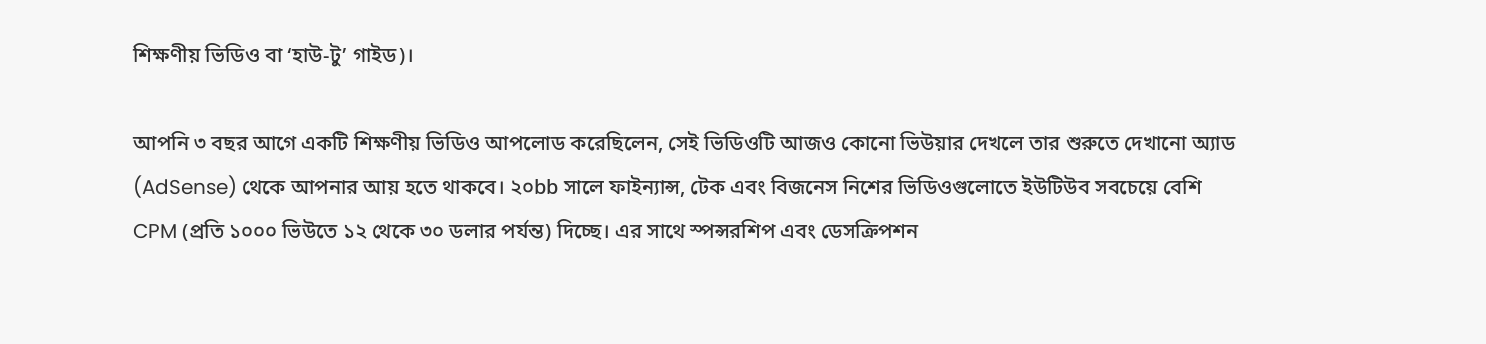শিক্ষণীয় ভিডিও বা ‘হাউ-টু’ গাইড)।

আপনি ৩ বছর আগে একটি শিক্ষণীয় ভিডিও আপলোড করেছিলেন, সেই ভিডিওটি আজও কোনো ভিউয়ার দেখলে তার শুরুতে দেখানো অ্যাড (AdSense) থেকে আপনার আয় হতে থাকবে। ২০bb সালে ফাইন্যান্স, টেক এবং বিজনেস নিশের ভিডিওগুলোতে ইউটিউব সবচেয়ে বেশি CPM (প্রতি ১০০০ ভিউতে ১২ থেকে ৩০ ডলার পর্যন্ত) দিচ্ছে। এর সাথে স্পন্সরশিপ এবং ডেসক্রিপশন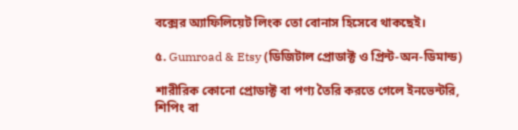বক্সের অ্যাফিলিয়েট লিংক তো বোনাস হিসেবে থাকছেই।

৫. Gumroad & Etsy (ডিজিটাল প্রোডাক্ট ও প্রিন্ট-অন-ডিমান্ড)

শারীরিক কোনো প্রোডাক্ট বা পণ্য তৈরি করতে গেলে ইনভেন্টরি, শিপিং বা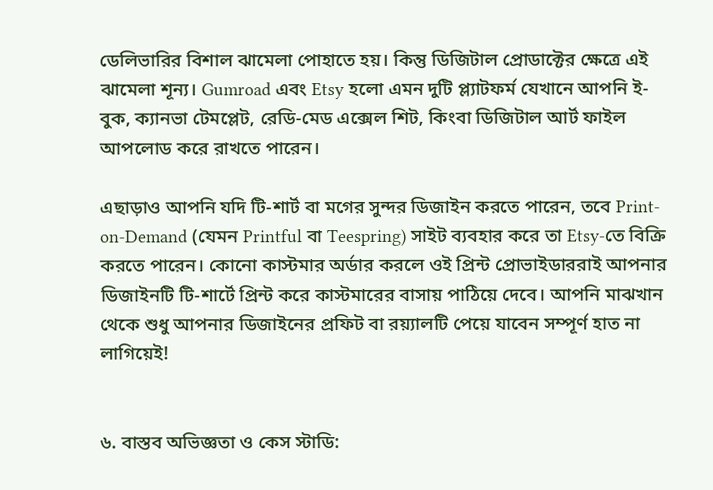ডেলিভারির বিশাল ঝামেলা পোহাতে হয়। কিন্তু ডিজিটাল প্রোডাক্টের ক্ষেত্রে এই ঝামেলা শূন্য। Gumroad এবং Etsy হলো এমন দুটি প্ল্যাটফর্ম যেখানে আপনি ই-বুক, ক্যানভা টেমপ্লেট, রেডি-মেড এক্সেল শিট, কিংবা ডিজিটাল আর্ট ফাইল আপলোড করে রাখতে পারেন।

এছাড়াও আপনি যদি টি-শার্ট বা মগের সুন্দর ডিজাইন করতে পারেন, তবে Print-on-Demand (যেমন Printful বা Teespring) সাইট ব্যবহার করে তা Etsy-তে বিক্রি করতে পারেন। কোনো কাস্টমার অর্ডার করলে ওই প্রিন্ট প্রোভাইডাররাই আপনার ডিজাইনটি টি-শার্টে প্রিন্ট করে কাস্টমারের বাসায় পাঠিয়ে দেবে। আপনি মাঝখান থেকে শুধু আপনার ডিজাইনের প্রফিট বা রয়্যালটি পেয়ে যাবেন সম্পূর্ণ হাত না লাগিয়েই!


৬. বাস্তব অভিজ্ঞতা ও কেস স্টাডি: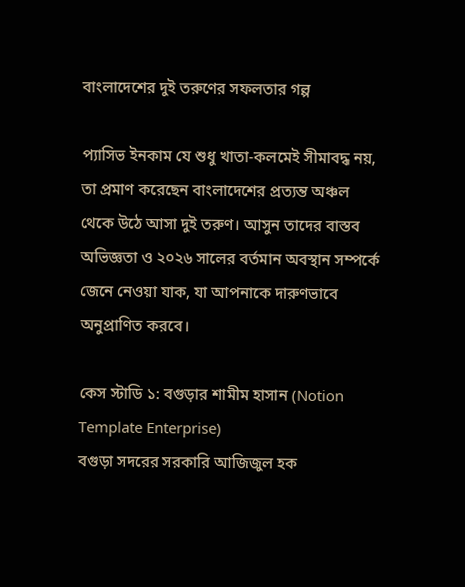বাংলাদেশের দুই তরুণের সফলতার গল্প

প্যাসিভ ইনকাম যে শুধু খাতা-কলমেই সীমাবদ্ধ নয়, তা প্রমাণ করেছেন বাংলাদেশের প্রত্যন্ত অঞ্চল থেকে উঠে আসা দুই তরুণ। আসুন তাদের বাস্তব অভিজ্ঞতা ও ২০২৬ সালের বর্তমান অবস্থান সম্পর্কে জেনে নেওয়া যাক, যা আপনাকে দারুণভাবে অনুপ্রাণিত করবে।

কেস স্টাডি ১: বগুড়ার শামীম হাসান (Notion Template Enterprise)
বগুড়া সদরের সরকারি আজিজুল হক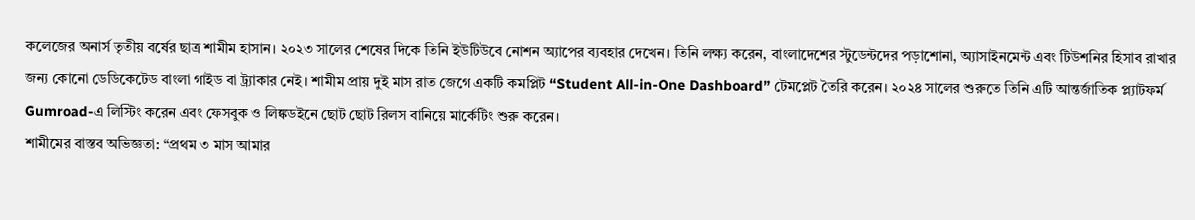কলেজের অনার্স তৃতীয় বর্ষের ছাত্র শামীম হাসান। ২০২৩ সালের শেষের দিকে তিনি ইউটিউবে নোশন অ্যাপের ব্যবহার দেখেন। তিনি লক্ষ্য করেন, বাংলাদেশের স্টুডেন্টদের পড়াশোনা, অ্যাসাইনমেন্ট এবং টিউশনির হিসাব রাখার জন্য কোনো ডেডিকেটেড বাংলা গাইড বা ট্র্যাকার নেই। শামীম প্রায় দুই মাস রাত জেগে একটি কমপ্লিট “Student All-in-One Dashboard” টেমপ্লেট তৈরি করেন। ২০২৪ সালের শুরুতে তিনি এটি আন্তর্জাতিক প্ল্যাটফর্ম Gumroad-এ লিস্টিং করেন এবং ফেসবুক ও লিঙ্কডইনে ছোট ছোট রিলস বানিয়ে মার্কেটিং শুরু করেন।
শামীমের বাস্তব অভিজ্ঞতা: “প্রথম ৩ মাস আমার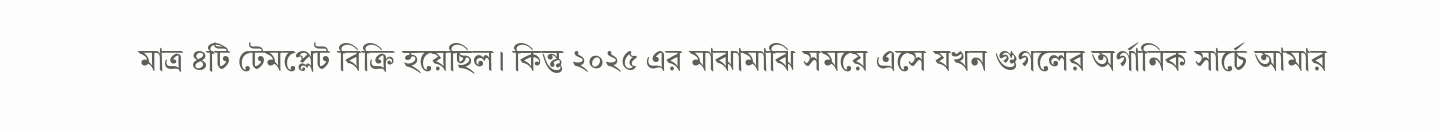মাত্র ৪টি টেমপ্লেট বিক্রি হয়েছিল। কিন্তু ২০২৫ এর মাঝামাঝি সময়ে এসে যখন গুগলের অর্গানিক সার্চে আমার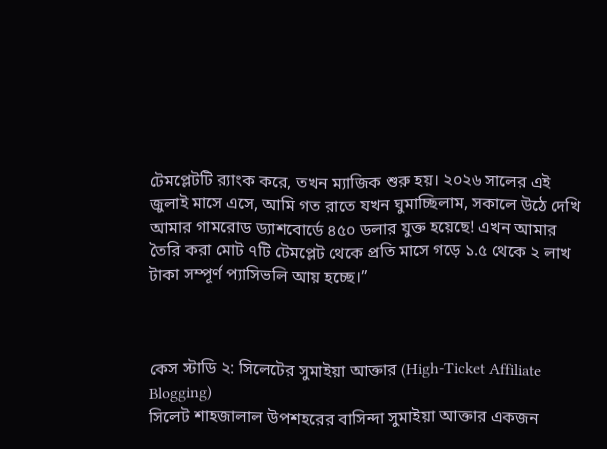টেমপ্লেটটি র‍্যাংক করে, তখন ম্যাজিক শুরু হয়। ২০২৬ সালের এই জুলাই মাসে এসে, আমি গত রাতে যখন ঘুমাচ্ছিলাম, সকালে উঠে দেখি আমার গামরোড ড্যাশবোর্ডে ৪৫০ ডলার যুক্ত হয়েছে! এখন আমার তৈরি করা মোট ৭টি টেমপ্লেট থেকে প্রতি মাসে গড়ে ১.৫ থেকে ২ লাখ টাকা সম্পূর্ণ প্যাসিভলি আয় হচ্ছে।”



কেস স্টাডি ২: সিলেটের সুমাইয়া আক্তার (High-Ticket Affiliate Blogging)
সিলেট শাহজালাল উপশহরের বাসিন্দা সুমাইয়া আক্তার একজন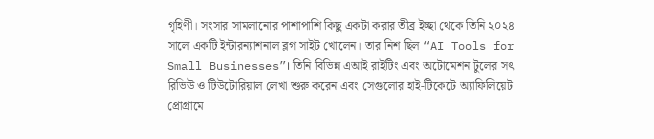গৃহিণী। সংসার সামলানোর পাশাপাশি কিছু একটা করার তীব্র ইচ্ছা থেকে তিনি ২০২৪ সালে একটি ইন্টারন্যাশনাল ব্লগ সাইট খোলেন। তার নিশ ছিল “AI Tools for Small Businesses”। তিনি বিভিন্ন এআই রাইটিং এবং অটোমেশন টুলের সৎ রিভিউ ও টিউটোরিয়াল লেখা শুরু করেন এবং সেগুলোর হাই-টিকেটে অ্যাফিলিয়েট প্রোগ্রামে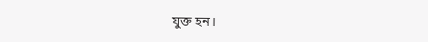যুক্ত হন।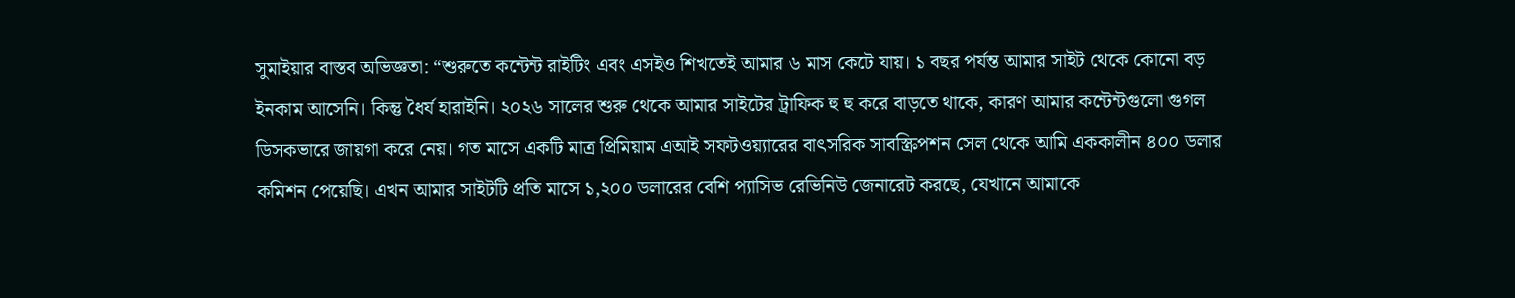সুমাইয়ার বাস্তব অভিজ্ঞতা: “শুরুতে কন্টেন্ট রাইটিং এবং এসইও শিখতেই আমার ৬ মাস কেটে যায়। ১ বছর পর্যন্ত আমার সাইট থেকে কোনো বড় ইনকাম আসেনি। কিন্তু ধৈর্য হারাইনি। ২০২৬ সালের শুরু থেকে আমার সাইটের ট্রাফিক হু হু করে বাড়তে থাকে, কারণ আমার কন্টেন্টগুলো গুগল ডিসকভারে জায়গা করে নেয়। গত মাসে একটি মাত্র প্রিমিয়াম এআই সফটওয়্যারের বাৎসরিক সাবস্ক্রিপশন সেল থেকে আমি এককালীন ৪০০ ডলার কমিশন পেয়েছি। এখন আমার সাইটটি প্রতি মাসে ১,২০০ ডলারের বেশি প্যাসিভ রেভিনিউ জেনারেট করছে, যেখানে আমাকে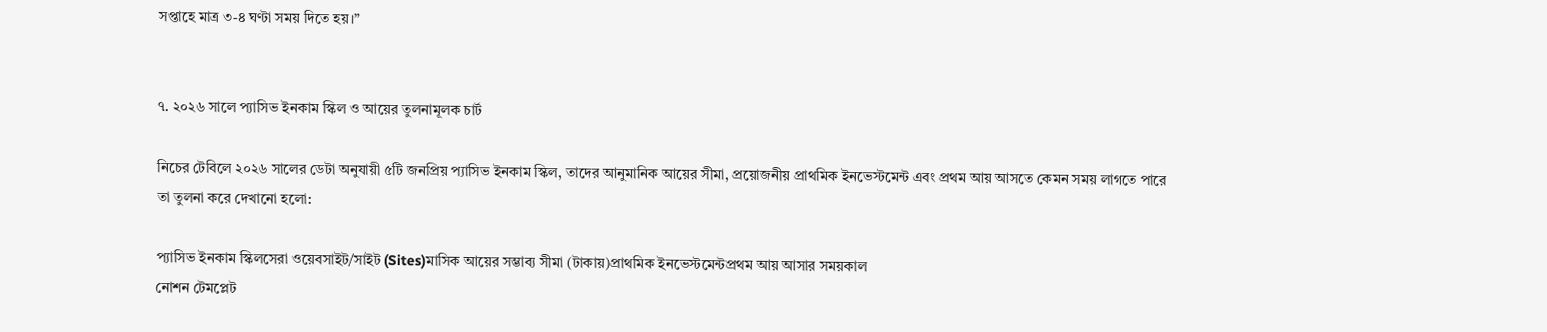সপ্তাহে মাত্র ৩-৪ ঘণ্টা সময় দিতে হয়।”


৭. ২০২৬ সালে প্যাসিভ ইনকাম স্কিল ও আয়ের তুলনামূলক চার্ট

নিচের টেবিলে ২০২৬ সালের ডেটা অনুযায়ী ৫টি জনপ্রিয় প্যাসিভ ইনকাম স্কিল, তাদের আনুমানিক আয়ের সীমা, প্রয়োজনীয় প্রাথমিক ইনভেস্টমেন্ট এবং প্রথম আয় আসতে কেমন সময় লাগতে পারে তা তুলনা করে দেখানো হলো:

প্যাসিভ ইনকাম স্কিলসেরা ওয়েবসাইট/সাইট (Sites)মাসিক আয়ের সম্ভাব্য সীমা (টাকায়)প্রাথমিক ইনভেস্টমেন্টপ্রথম আয় আসার সময়কাল
নোশন টেমপ্লেট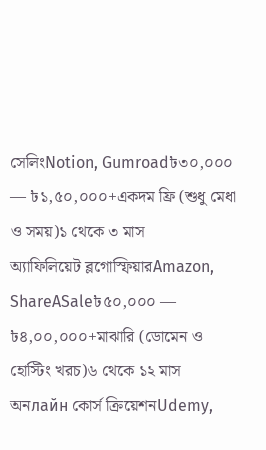সেলিংNotion, Gumroad৳৩০,০০০ — ৳১,৫০,০০০+একদম ফ্রি (শুধু মেধা ও সময়)১ থেকে ৩ মাস
অ্যাফিলিয়েট ব্লগোস্ফিয়ারAmazon, ShareASale৳৫০,০০০ — ৳৪,০০,০০০+মাঝারি (ডোমেন ও হোস্টিং খরচ)৬ থেকে ১২ মাস
অনлайн কোর্স ক্রিয়েশনUdemy,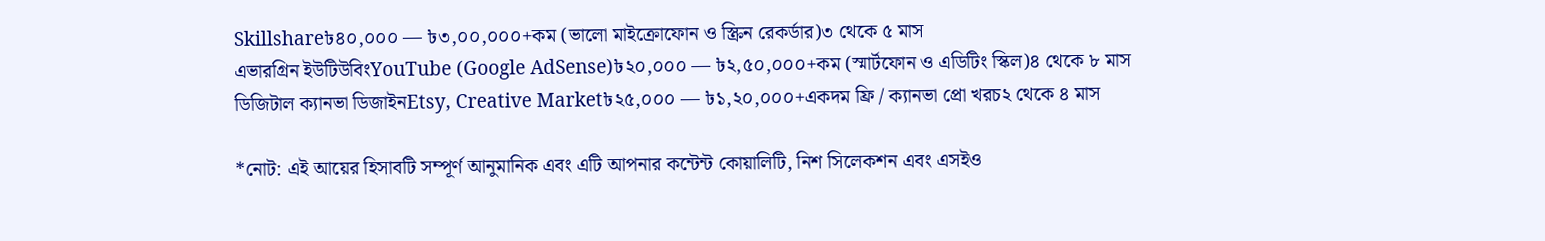Skillshare৳৪০,০০০ — ৳৩,০০,০০০+কম (ভালো মাইক্রোফোন ও স্ক্রিন রেকর্ডার)৩ থেকে ৫ মাস
এভারগ্রিন ইউটিউবিংYouTube (Google AdSense)৳২০,০০০ — ৳২,৫০,০০০+কম (স্মার্টফোন ও এডিটিং স্কিল)৪ থেকে ৮ মাস
ডিজিটাল ক্যানভা ডিজাইনEtsy, Creative Market৳২৫,০০০ — ৳১,২০,০০০+একদম ফ্রি / ক্যানভা প্রো খরচ২ থেকে ৪ মাস

*নোট: এই আয়ের হিসাবটি সম্পূর্ণ আনুমানিক এবং এটি আপনার কন্টেন্ট কোয়ালিটি, নিশ সিলেকশন এবং এসইও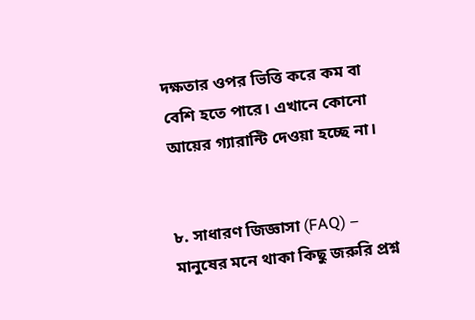দক্ষতার ওপর ভিত্তি করে কম বা বেশি হতে পারে। এখানে কোনো আয়ের গ্যারান্টি দেওয়া হচ্ছে না।


৮. সাধারণ জিজ্ঞাসা (FAQ) – মানুষের মনে থাকা কিছু জরুরি প্রশ্ন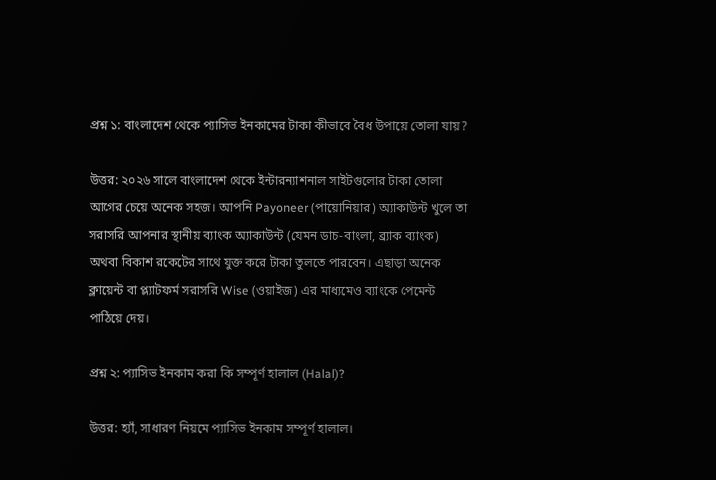প্রশ্ন ১: বাংলাদেশ থেকে প্যাসিভ ইনকামের টাকা কীভাবে বৈধ উপায়ে তোলা যায়?

উত্তর: ২০২৬ সালে বাংলাদেশ থেকে ইন্টারন্যাশনাল সাইটগুলোর টাকা তোলা আগের চেয়ে অনেক সহজ। আপনি Payoneer (পায়োনিয়ার) অ্যাকাউন্ট খুলে তা সরাসরি আপনার স্থানীয় ব্যাংক অ্যাকাউন্ট (যেমন ডাচ-বাংলা, ব্র্যাক ব্যাংক) অথবা বিকাশ রকেটের সাথে যুক্ত করে টাকা তুলতে পারবেন। এছাড়া অনেক ক্লায়েন্ট বা প্ল্যাটফর্ম সরাসরি Wise (ওয়াইজ) এর মাধ্যমেও ব্যাংকে পেমেন্ট পাঠিয়ে দেয়।

প্রশ্ন ২: প্যাসিভ ইনকাম করা কি সম্পূর্ণ হালাল (Halal)?

উত্তর: হ্যাঁ, সাধারণ নিয়মে প্যাসিভ ইনকাম সম্পূর্ণ হালাল।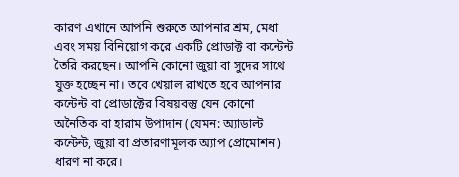কারণ এখানে আপনি শুরুতে আপনার শ্রম, মেধা এবং সময় বিনিয়োগ করে একটি প্রোডাক্ট বা কন্টেন্ট তৈরি করছেন। আপনি কোনো জুয়া বা সুদের সাথে যুক্ত হচ্ছেন না। তবে খেয়াল রাখতে হবে আপনার কন্টেন্ট বা প্রোডাক্টের বিষয়বস্তু যেন কোনো অনৈতিক বা হারাম উপাদান (যেমন: অ্যাডাল্ট কন্টেন্ট, জুয়া বা প্রতারণামূলক অ্যাপ প্রোমোশন) ধারণ না করে।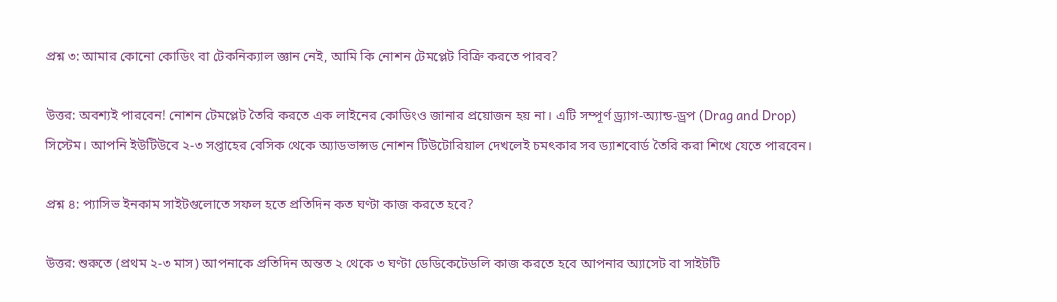প্রশ্ন ৩: আমার কোনো কোডিং বা টেকনিক্যাল জ্ঞান নেই, আমি কি নোশন টেমপ্লেট বিক্রি করতে পারব?

উত্তর: অবশ্যই পারবেন! নোশন টেমপ্লেট তৈরি করতে এক লাইনের কোডিংও জানার প্রয়োজন হয় না। এটি সম্পূর্ণ ড্র্যাগ-অ্যান্ড-ড্রপ (Drag and Drop) সিস্টেম। আপনি ইউটিউবে ২-৩ সপ্তাহের বেসিক থেকে অ্যাডভান্সড নোশন টিউটোরিয়াল দেখলেই চমৎকার সব ড্যাশবোর্ড তৈরি করা শিখে যেতে পারবেন।

প্রশ্ন ৪: প্যাসিভ ইনকাম সাইটগুলোতে সফল হতে প্রতিদিন কত ঘণ্টা কাজ করতে হবে?

উত্তর: শুরুতে (প্রথম ২-৩ মাস) আপনাকে প্রতিদিন অন্তত ২ থেকে ৩ ঘণ্টা ডেডিকেটেডলি কাজ করতে হবে আপনার অ্যাসেট বা সাইটটি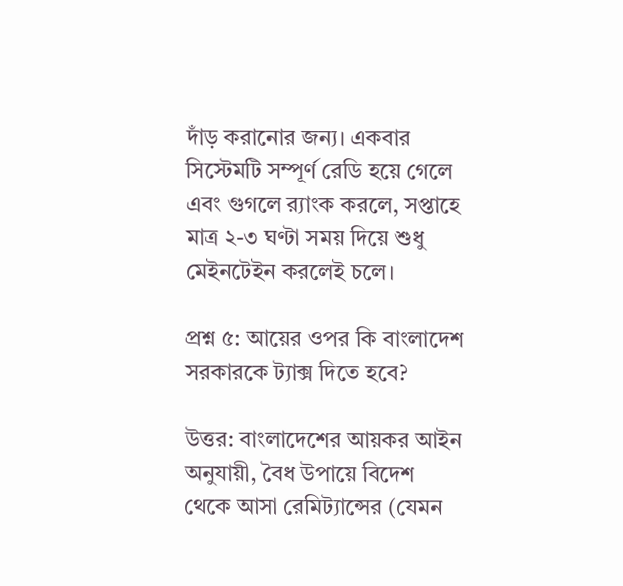দাঁড় করানোর জন্য। একবার সিস্টেমটি সম্পূর্ণ রেডি হয়ে গেলে এবং গুগলে র‍্যাংক করলে, সপ্তাহে মাত্র ২-৩ ঘণ্টা সময় দিয়ে শুধু মেইনটেইন করলেই চলে।

প্রশ্ন ৫: আয়ের ওপর কি বাংলাদেশ সরকারকে ট্যাক্স দিতে হবে?

উত্তর: বাংলাদেশের আয়কর আইন অনুযায়ী, বৈধ উপায়ে বিদেশ থেকে আসা রেমিট্যান্সের (যেমন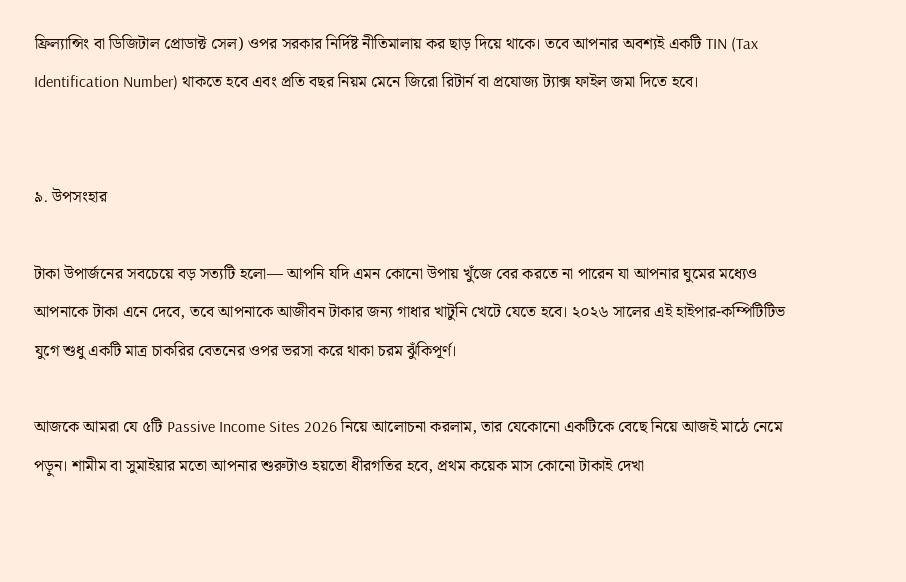ফ্রিল্যান্সিং বা ডিজিটাল প্রোডাক্ট সেল) ওপর সরকার নির্দিষ্ট নীতিমালায় কর ছাড় দিয়ে থাকে। তবে আপনার অবশ্যই একটি TIN (Tax Identification Number) থাকতে হবে এবং প্রতি বছর নিয়ম মেনে জিরো রিটার্ন বা প্রযোজ্য ট্যাক্স ফাইল জমা দিতে হবে।


৯. উপসংহার

টাকা উপার্জনের সবচেয়ে বড় সত্যটি হলো— আপনি যদি এমন কোনো উপায় খুঁজে বের করতে না পারেন যা আপনার ঘুমের মধ্যেও আপনাকে টাকা এনে দেবে, তবে আপনাকে আজীবন টাকার জন্য গাধার খাটুনি খেটে যেতে হবে। ২০২৬ সালের এই হাইপার-কম্পিটিটিভ যুগে শুধু একটি মাত্র চাকরির বেতনের ওপর ভরসা করে থাকা চরম ঝুঁকিপূর্ণ।

আজকে আমরা যে ৫টি Passive Income Sites 2026 নিয়ে আলোচনা করলাম, তার যেকোনো একটিকে বেছে নিয়ে আজই মাঠে নেমে পড়ুন। শামীম বা সুমাইয়ার মতো আপনার শুরুটাও হয়তো ধীরগতির হবে, প্রথম কয়েক মাস কোনো টাকাই দেখা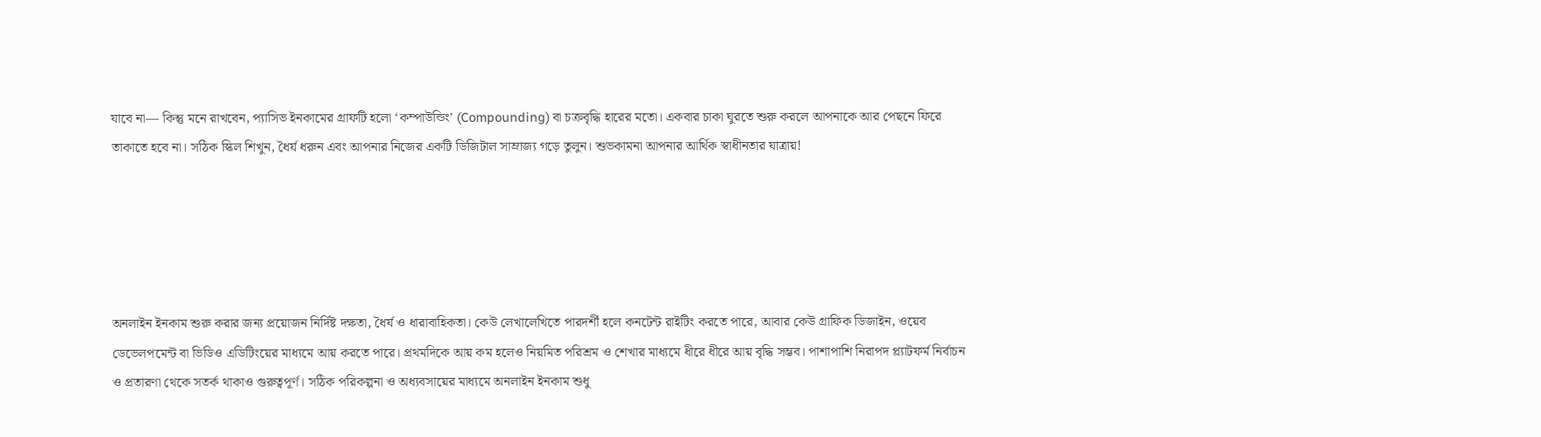যাবে না— কিন্তু মনে রাখবেন, প্যাসিভ ইনকামের গ্রাফটি হলো ‘কম্পাউন্ডিং’ (Compounding) বা চক্রবৃদ্ধি হারের মতো। একবার চাকা ঘুরতে শুরু করলে আপনাকে আর পেছনে ফিরে তাকাতে হবে না। সঠিক স্কিল শিখুন, ধৈর্য ধরুন এবং আপনার নিজের একটি ডিজিটাল সাম্রাজ্য গড়ে তুলুন। শুভকামনা আপনার আর্থিক স্বাধীনতার যাত্রায়!





অনলাইন ইনকাম শুরু করার জন্য প্রয়োজন নির্দিষ্ট দক্ষতা, ধৈর্য ও ধারাবাহিকতা। কেউ লেখালেখিতে পারদর্শী হলে কনটেন্ট রাইটিং করতে পারে, আবার কেউ গ্রাফিক ডিজাইন, ওয়েব ডেভেলপমেন্ট বা ভিডিও এডিটিংয়ের মাধ্যমে আয় করতে পারে। প্রথমদিকে আয় কম হলেও নিয়মিত পরিশ্রম ও শেখার মাধ্যমে ধীরে ধীরে আয় বৃদ্ধি সম্ভব। পাশাপাশি নিরাপদ প্ল্যাটফর্ম নির্বাচন ও প্রতারণা থেকে সতর্ক থাকাও গুরুত্বপূর্ণ। সঠিক পরিকল্পনা ও অধ্যবসায়ের মাধ্যমে অনলাইন ইনকাম শুধু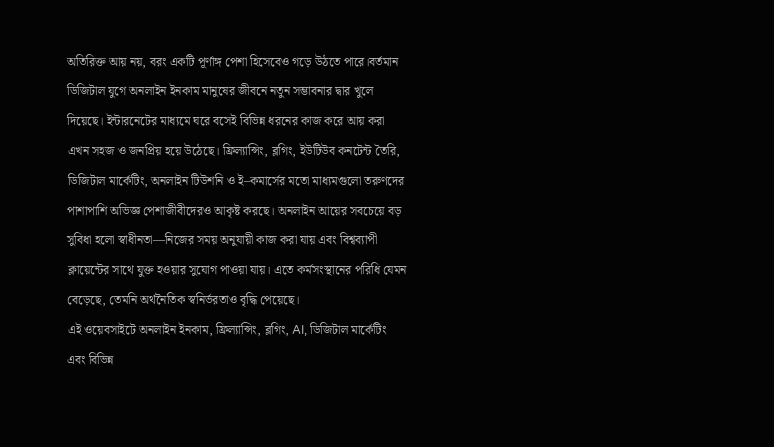অতিরিক্ত আয় নয়, বরং একটি পূর্ণাঙ্গ পেশা হিসেবেও গড়ে উঠতে পারে।বর্তমান ডিজিটাল যুগে অনলাইন ইনকাম মানুষের জীবনে নতুন সম্ভাবনার দ্বার খুলে দিয়েছে। ইন্টারনেটের মাধ্যমে ঘরে বসেই বিভিন্ন ধরনের কাজ করে আয় করা এখন সহজ ও জনপ্রিয় হয়ে উঠেছে। ফ্রিল্যান্সিং, ব্লগিং, ইউটিউব কনটেন্ট তৈরি, ডিজিটাল মার্কেটিং, অনলাইন টিউশনি ও ই–কমার্সের মতো মাধ্যমগুলো তরুণদের পাশাপাশি অভিজ্ঞ পেশাজীবীদেরও আকৃষ্ট করছে। অনলাইন আয়ের সবচেয়ে বড় সুবিধা হলো স্বাধীনতা—নিজের সময় অনুযায়ী কাজ করা যায় এবং বিশ্বব্যাপী ক্লায়েন্টের সাথে যুক্ত হওয়ার সুযোগ পাওয়া যায়। এতে কর্মসংস্থানের পরিধি যেমন বেড়েছে, তেমনি অর্থনৈতিক স্বনির্ভরতাও বৃদ্ধি পেয়েছে।
এই ওয়েবসাইটে অনলাইন ইনকাম, ফ্রিল্যান্সিং, ব্লগিং, AI, ডিজিটাল মার্কেটিং এবং বিভিন্ন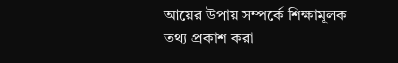আয়ের উপায় সম্পর্কে শিক্ষামূলক তথ্য প্রকাশ করা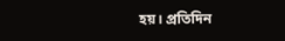হয়। প্রতিদিন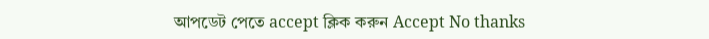আপডেট পেতে accept ক্লিক করুন Accept No thanks